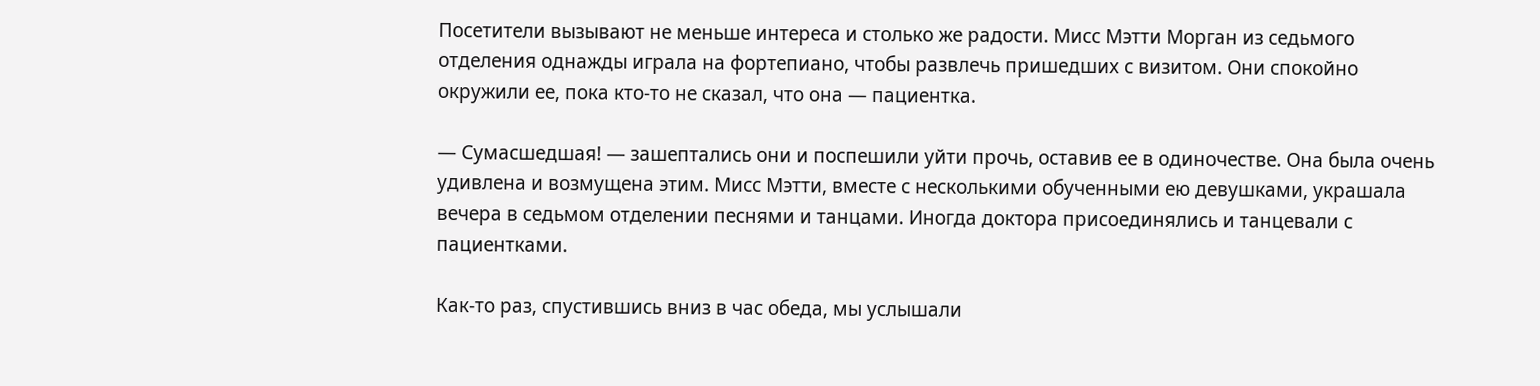Посетители вызывают не меньше интереса и столько же радости. Мисс Мэтти Морган из седьмого отделения однажды играла на фортепиано, чтобы развлечь пришедших с визитом. Они спокойно окружили ее, пока кто-то не сказал, что она — пациентка.

— Сумасшедшая! — зашептались они и поспешили уйти прочь, оставив ее в одиночестве. Она была очень удивлена и возмущена этим. Мисс Мэтти, вместе с несколькими обученными ею девушками, украшала вечера в седьмом отделении песнями и танцами. Иногда доктора присоединялись и танцевали с пациентками.

Как-то раз, спустившись вниз в час обеда, мы услышали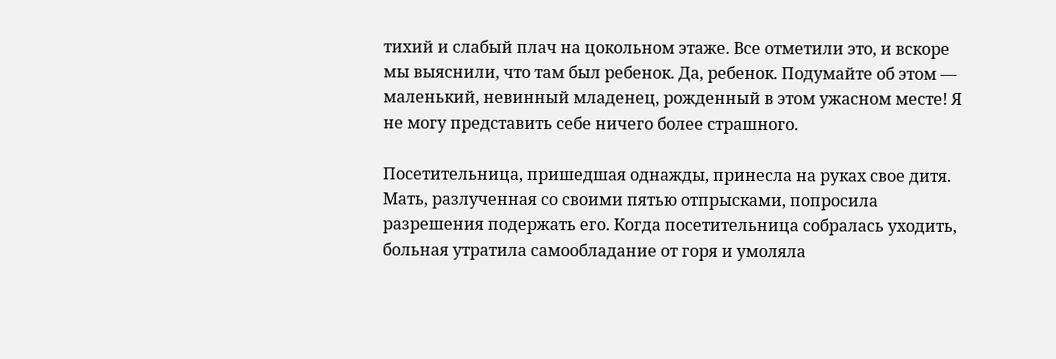тихий и слабый плач на цокольном этаже. Все отметили это, и вскоре мы выяснили, что там был ребенок. Да, ребенок. Подумайте об этом — маленький, невинный младенец, рожденный в этом ужасном месте! Я не могу представить себе ничего более страшного.

Посетительница, пришедшая однажды, принесла на руках свое дитя. Мать, разлученная со своими пятью отпрысками, попросила разрешения подержать его. Когда посетительница собралась уходить, больная утратила самообладание от горя и умоляла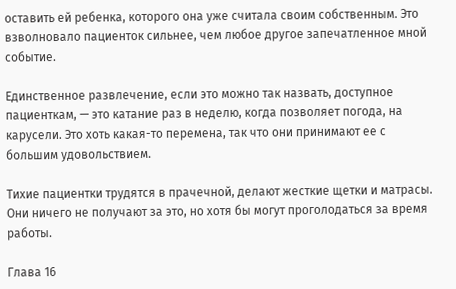оставить ей ребенка, которого она уже считала своим собственным. Это взволновало пациенток сильнее, чем любое другое запечатленное мной событие.

Единственное развлечение, если это можно так назвать, доступное пациенткам, — это катание раз в неделю, когда позволяет погода, на карусели. Это хоть какая-то перемена, так что они принимают ее с большим удовольствием.

Тихие пациентки трудятся в прачечной, делают жесткие щетки и матрасы. Они ничего не получают за это, но хотя бы могут проголодаться за время работы.

Глава 16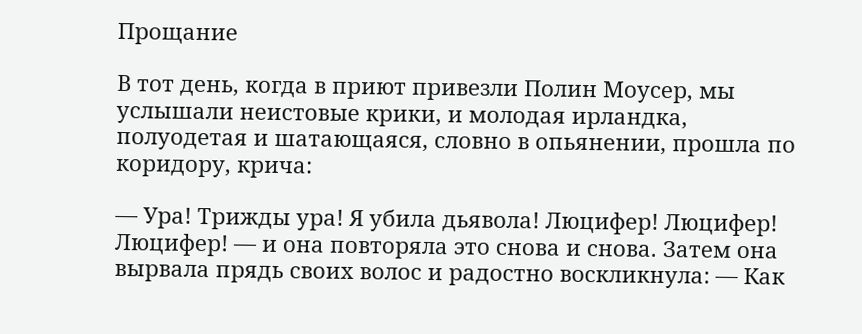Прощание

В тот день, когда в приют привезли Полин Моусер, мы услышали неистовые крики, и молодая ирландка, полуодетая и шатающаяся, словно в опьянении, прошла по коридору, крича:

— Ура! Трижды ура! Я убила дьявола! Люцифер! Люцифер! Люцифер! — и она повторяла это снова и снова. Затем она вырвала прядь своих волос и радостно воскликнула: — Как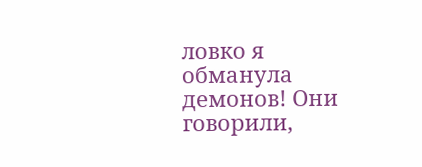ловко я обманула демонов! Они говорили,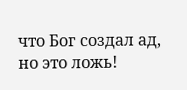что Бог создал ад, но это ложь!